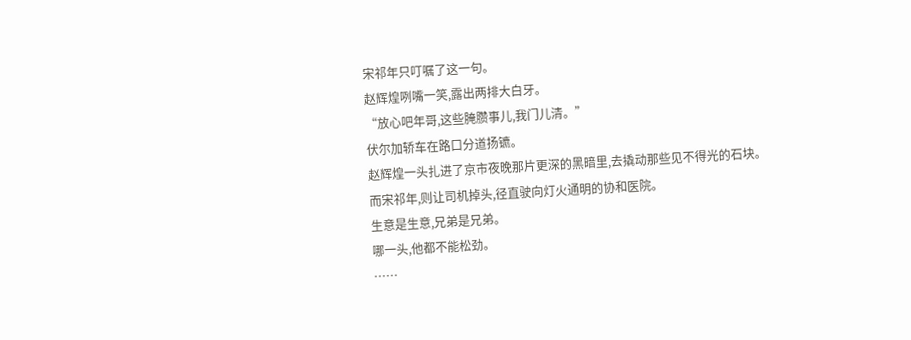宋祁年只叮嘱了这一句。
赵辉煌咧嘴一笑,露出两排大白牙。
“放心吧年哥,这些腌臜事儿,我门儿清。”
伏尔加轿车在路口分道扬镳。
赵辉煌一头扎进了京市夜晚那片更深的黑暗里,去撬动那些见不得光的石块。
而宋祁年,则让司机掉头,径直驶向灯火通明的协和医院。
生意是生意,兄弟是兄弟。
哪一头,他都不能松劲。
……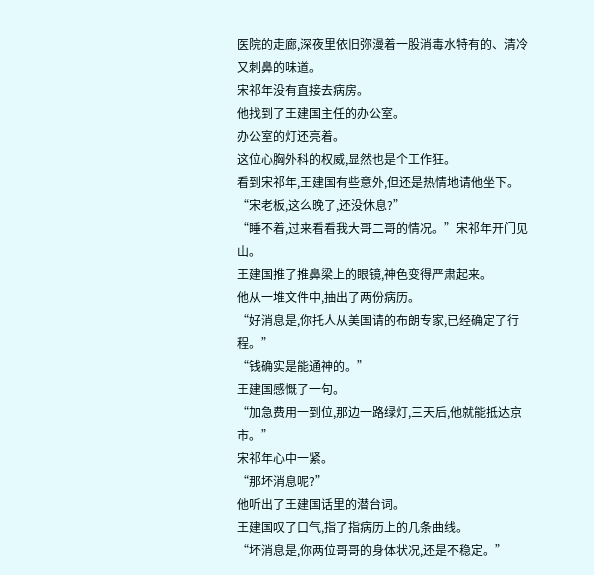医院的走廊,深夜里依旧弥漫着一股消毒水特有的、清冷又刺鼻的味道。
宋祁年没有直接去病房。
他找到了王建国主任的办公室。
办公室的灯还亮着。
这位心胸外科的权威,显然也是个工作狂。
看到宋祁年,王建国有些意外,但还是热情地请他坐下。
“宋老板,这么晚了,还没休息?”
“睡不着,过来看看我大哥二哥的情况。”宋祁年开门见山。
王建国推了推鼻梁上的眼镜,神色变得严肃起来。
他从一堆文件中,抽出了两份病历。
“好消息是,你托人从美国请的布朗专家,已经确定了行程。”
“钱确实是能通神的。”
王建国感慨了一句。
“加急费用一到位,那边一路绿灯,三天后,他就能抵达京市。”
宋祁年心中一紧。
“那坏消息呢?”
他听出了王建国话里的潜台词。
王建国叹了口气,指了指病历上的几条曲线。
“坏消息是,你两位哥哥的身体状况,还是不稳定。”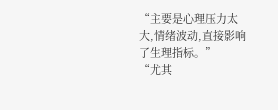“主要是心理压力太大,情绪波动,直接影响了生理指标。”
“尤其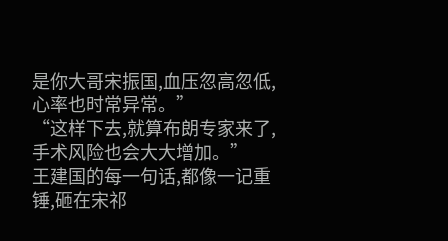是你大哥宋振国,血压忽高忽低,心率也时常异常。”
“这样下去,就算布朗专家来了,手术风险也会大大增加。”
王建国的每一句话,都像一记重锤,砸在宋祁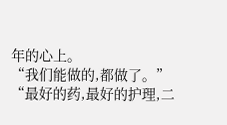年的心上。
“我们能做的,都做了。”
“最好的药,最好的护理,二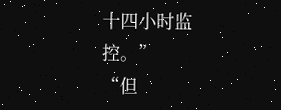十四小时监控。”
“但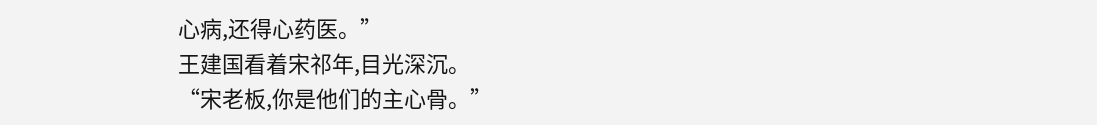心病,还得心药医。”
王建国看着宋祁年,目光深沉。
“宋老板,你是他们的主心骨。”